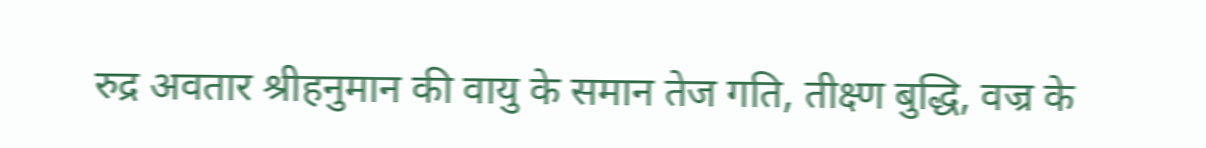रुद्र अवतार श्रीहनुमान की वायु के समान तेज गति, तीक्ष्ण बुद्धि, वज्र के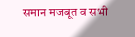समान मजबूत व सभी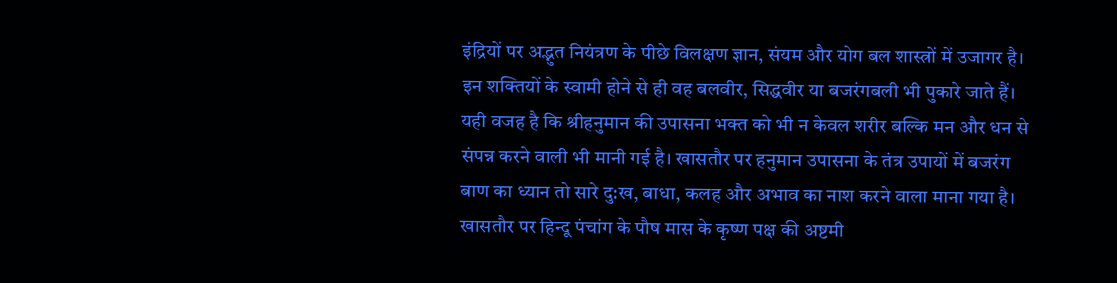इंद्रियों पर अद्भुत नियंत्रण के पीछे विलक्षण ज्ञान, संयम और योग बल शास्त्रों में उजागर है। इन शक्तियों के स्वामी होने से ही वह बलवीर, सिद्धवीर या बजरंगबली भी पुकारे जाते हैं।
यही वजह है कि श्रीहनुमान की उपासना भक्त को भी न केवल शरीर बल्कि मन और धन से संपन्न करने वाली भी मानी गई है। खासतौर पर हनुमान उपासना के तंत्र उपायों में बजरंग बाण का ध्यान तो सारे दु:ख, बाधा, कलह और अभाव का नाश करने वाला माना गया है।
खासतौर पर हिन्दू पंचांग के पौष मास के कृष्ण पक्ष की अष्टमी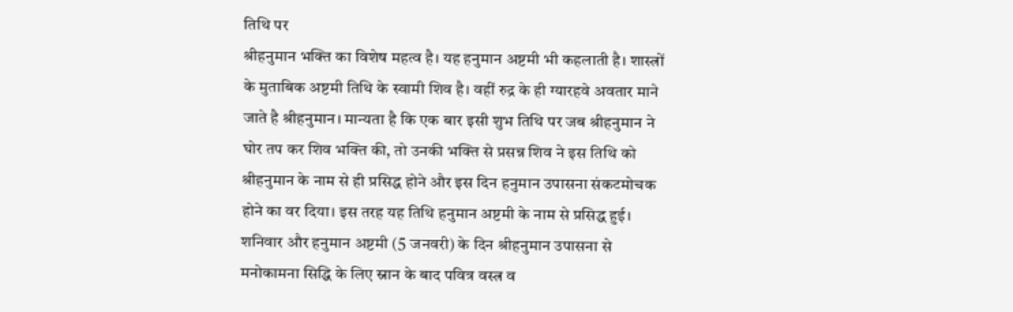तिथि पर
श्रीहनुमान भक्ति का विशेष महत्व है। यह हनुमान अष्टमी भी कहलाती है। शास्त्रों के मुताबिक अष्टमी तिथि के स्वामी शिव है। वहीं रुद्र के ही ग्यारहवे अवतार माने जाते है श्रीहनुमान। मान्यता है कि एक बार इसी शुभ तिथि पर जब श्रीहनुमान ने घोर तप कर शिव भक्ति की, तो उनकी भक्ति से प्रसन्न शिव ने इस तिथि को श्रीहनुमान के नाम से ही प्रसिद्ध होने और इस दिन हनुमान उपासना संकटमोचक होने का वर दिया। इस तरह यह तिथि हनुमान अष्टमी के नाम से प्रसिद्ध हुई।
शनिवार और हनुमान अष्टमी (5 जनवरी) के दिन श्रीहनुमान उपासना से मनोकामना सिद्धि के लिए स्नान के बाद पवित्र वस्त्र व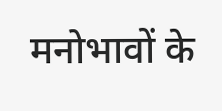मनोभावों के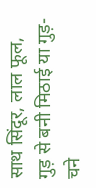साथ सिंदूर, लाल फूल, गुड़ से बनी मिठाई या गुड़-चने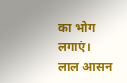का भोग लगाएं। लाल आसन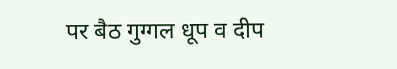पर बैठ गुग्गल धूप व दीप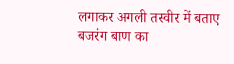लगाकर अगली तस्वीर में बताए बजरंग बाण का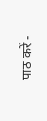पाठ करें -